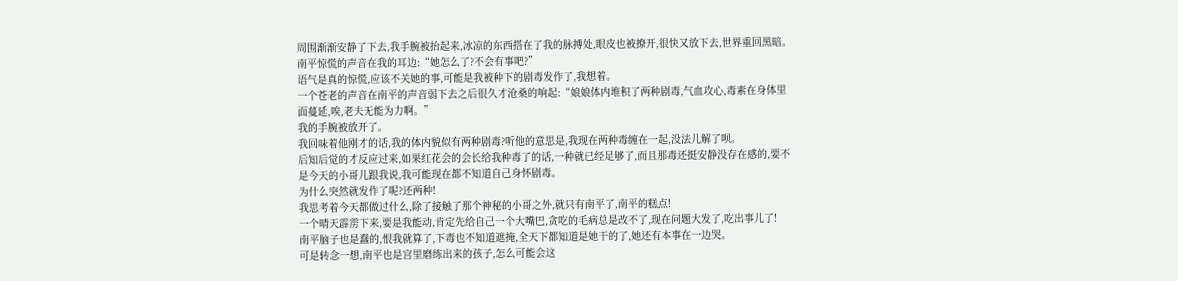周围渐渐安静了下去,我手腕被抬起来,冰凉的东西搭在了我的脉搏处,眼皮也被撩开,很快又放下去,世界重回黑暗。
南平惊慌的声音在我的耳边:“她怎么了?不会有事吧?”
语气是真的惊慌,应该不关她的事,可能是我被种下的剧毒发作了,我想着。
一个苍老的声音在南平的声音弱下去之后很久才沧桑的响起:“娘娘体内堆积了两种剧毒,气血攻心,毒素在身体里面蔓延,唉,老夫无能为力啊。”
我的手腕被放开了。
我回味着他刚才的话,我的体内貌似有两种剧毒?听他的意思是,我现在两种毒缠在一起,没法儿解了呗。
后知后觉的才反应过来,如果红花会的会长给我种毒了的话,一种就已经足够了,而且那毒还挺安静没存在感的,要不是今天的小哥儿跟我说,我可能现在都不知道自己身怀剧毒。
为什么突然就发作了呢?还两种!
我思考着今天都做过什么,除了接触了那个神秘的小哥之外,就只有南平了,南平的糕点!
一个晴天霹雳下来,要是我能动,肯定先给自己一个大嘴巴,贪吃的毛病总是改不了,现在问题大发了,吃出事儿了!
南平脑子也是蠢的,恨我就算了,下毒也不知道遮掩,全天下都知道是她干的了,她还有本事在一边哭。
可是转念一想,南平也是宫里磨练出来的孩子,怎么可能会这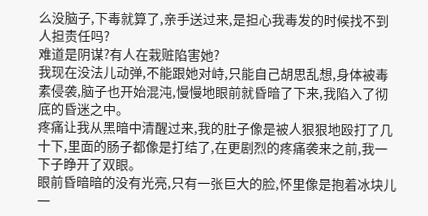么没脑子,下毒就算了,亲手送过来,是担心我毒发的时候找不到人担责任吗?
难道是阴谋?有人在栽赃陷害她?
我现在没法儿动弹,不能跟她对峙,只能自己胡思乱想,身体被毒素侵袭,脑子也开始混沌,慢慢地眼前就昏暗了下来,我陷入了彻底的昏迷之中。
疼痛让我从黑暗中清醒过来,我的肚子像是被人狠狠地殴打了几十下,里面的肠子都像是打结了,在更剧烈的疼痛袭来之前,我一下子睁开了双眼。
眼前昏暗暗的没有光亮,只有一张巨大的脸,怀里像是抱着冰块儿一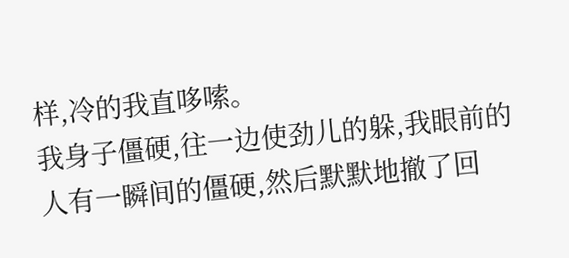样,冷的我直哆嗦。
我身子僵硬,往一边使劲儿的躲,我眼前的人有一瞬间的僵硬,然后默默地撤了回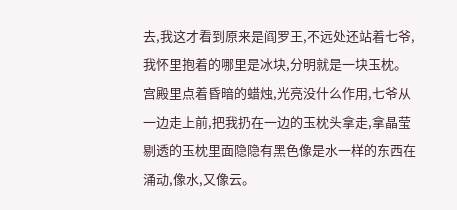去,我这才看到原来是阎罗王,不远处还站着七爷,我怀里抱着的哪里是冰块,分明就是一块玉枕。
宫殿里点着昏暗的蜡烛,光亮没什么作用,七爷从一边走上前,把我扔在一边的玉枕头拿走,拿晶莹剔透的玉枕里面隐隐有黑色像是水一样的东西在涌动,像水,又像云。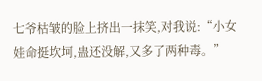七爷枯皱的脸上挤出一抹笑,对我说:“小女娃命挺坎坷,蛊还没解,又多了两种毒。”